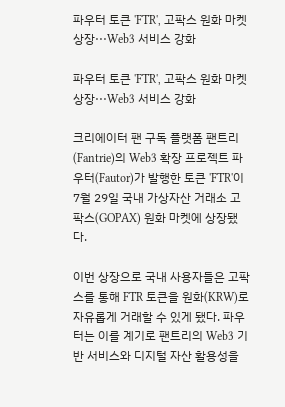파우터 토큰 'FTR', 고팍스 원화 마켓 상장···Web3 서비스 강화

파우터 토큰 'FTR', 고팍스 원화 마켓 상장···Web3 서비스 강화

크리에이터 팬 구독 플랫폼 팬트리(Fantrie)의 Web3 확장 프로젝트 파우터(Fautor)가 발행한 토큰 'FTR'이 7월 29일 국내 가상자산 거래소 고팍스(GOPAX) 원화 마켓에 상장됐다.

이번 상장으로 국내 사용자들은 고팍스를 통해 FTR 토큰을 원화(KRW)로 자유롭게 거래할 수 있게 됐다. 파우터는 이를 계기로 팬트리의 Web3 기반 서비스와 디지털 자산 활용성을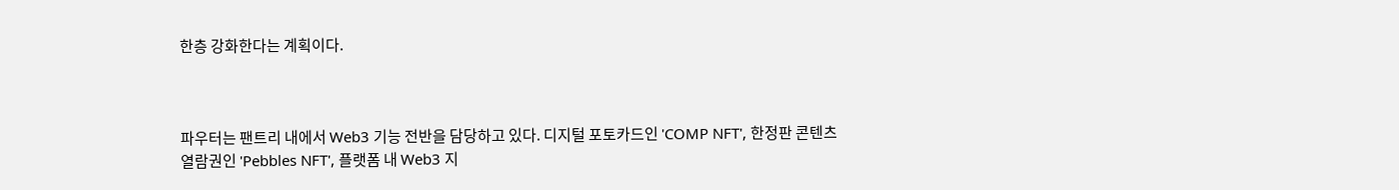한층 강화한다는 계획이다.



파우터는 팬트리 내에서 Web3 기능 전반을 담당하고 있다. 디지털 포토카드인 'COMP NFT', 한정판 콘텐츠 열람권인 'Pebbles NFT', 플랫폼 내 Web3 지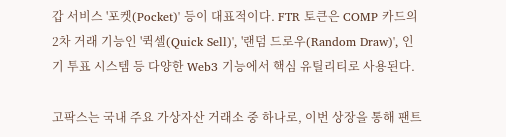갑 서비스 '포켓(Pocket)' 등이 대표적이다. FTR 토큰은 COMP 카드의 2차 거래 기능인 '퀵셀(Quick Sell)', '랜덤 드로우(Random Draw)', 인기 투표 시스템 등 다양한 Web3 기능에서 핵심 유틸리티로 사용된다.

고팍스는 국내 주요 가상자산 거래소 중 하나로, 이번 상장을 통해 팬트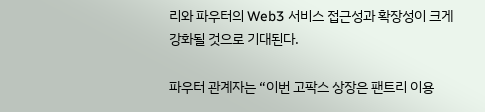리와 파우터의 Web3 서비스 접근성과 확장성이 크게 강화될 것으로 기대된다.

파우터 관계자는 “이번 고팍스 상장은 팬트리 이용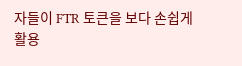자들이 FTR 토큰을 보다 손쉽게 활용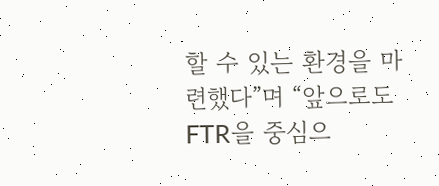할 수 있는 환경을 마련했다”며 “앞으로도 FTR을 중심으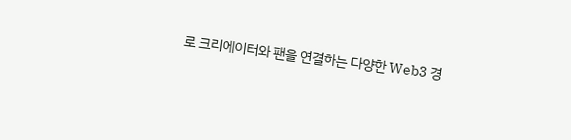로 크리에이터와 팬을 연결하는 다양한 Web3 경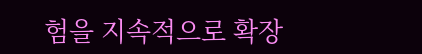험을 지속적으로 확장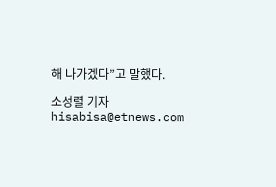해 나가겠다”고 말했다.

소성렬 기자 hisabisa@etnews.com